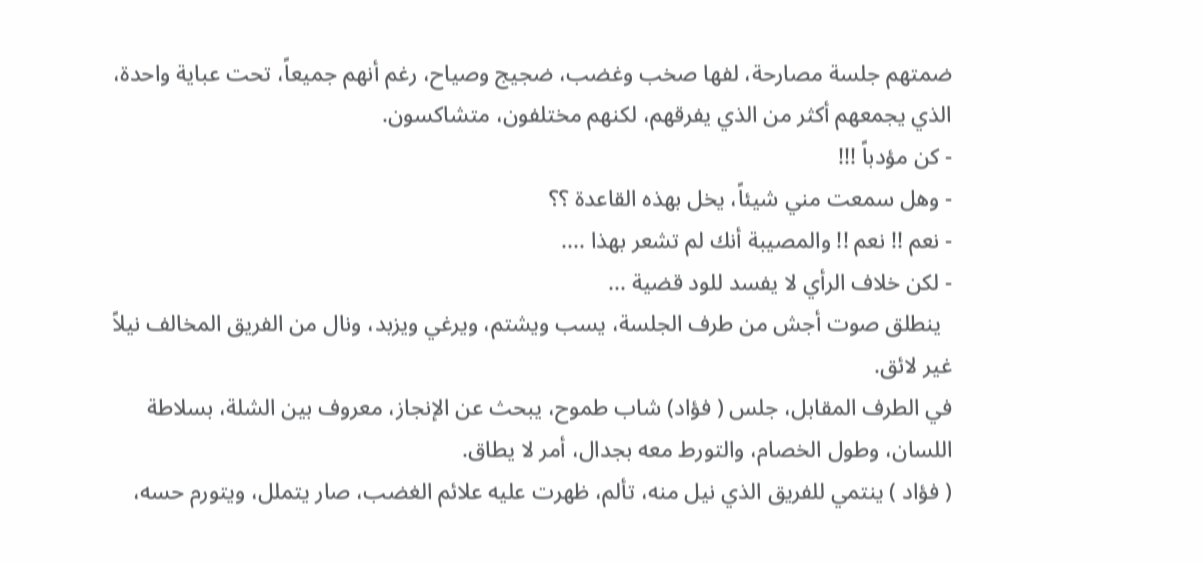ضمتهم جلسة مصارحة، لفها صخب وغضب، ضجيج وصياح، رغم أنهم جميعاً، تحت عباية واحدة، الذي يجمعهم أكثر من الذي يفرقهم، لكنهم مختلفون، متشاكسون.
- كن مؤدباً !!!
- وهل سمعت مني شيئاً، يخل بهذه القاعدة ؟؟
- نعم !! نعم !! والمصيبة أنك لم تشعر بهذا ....
- لكن خلاف الرأي لا يفسد للود قضية ...
  ينطلق صوت أجش من طرف الجلسة، يسب ويشتم، ويرغي ويزبد، ونال من الفريق المخالف نيلاً غير لائق.
في الطرف المقابل، جلس ( فؤاد) شاب طموح، يبحث عن الإنجاز، معروف بين الشلة، بسلاطة اللسان، وطول الخصام، والتورط معه بجدال، أمر لا يطاق.
( فؤاد ) ينتمي للفريق الذي نيل منه، تألم، ظهرت عليه علائم الغضب، صار يتملل، ويتورم حسه،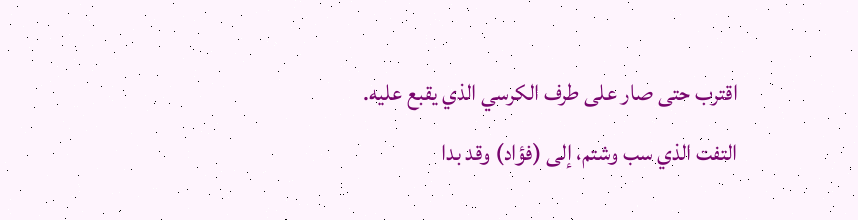اقترب حتى صار على طرف الكرسي الذي يقبع عليه.
التفت الذي سب وشتم، إلى (فؤاد) وقد بدا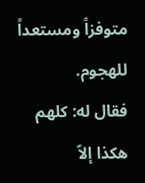متوفزاً ومستعداً للهجوم.
فقال له: كلهم هكذا إلاّ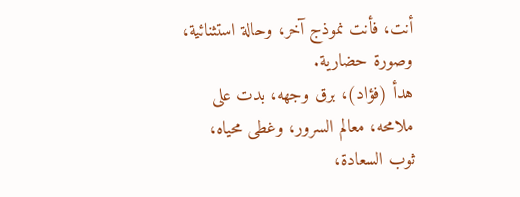أنت، فأنت نموذج آخر، وحالة استثنائية، وصورة حضارية.
هدأ (فؤاد)، برق وجهه، بدت على ملامحه، معالم السرور، وغطى محياه، ثوب السعادة،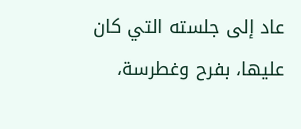عاد إلى جلسته التي كان عليها، بفرح وغطرسة،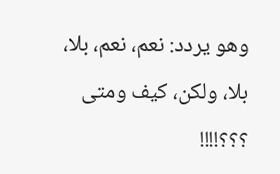وهو يردد: نعم، نعم، بلا، بلا، ولكن، كيف ومتى ؟؟؟!!!!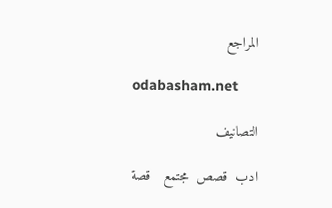المراجع

odabasham.net

التصانيف

ادب  قصص  مجتمع   قصة